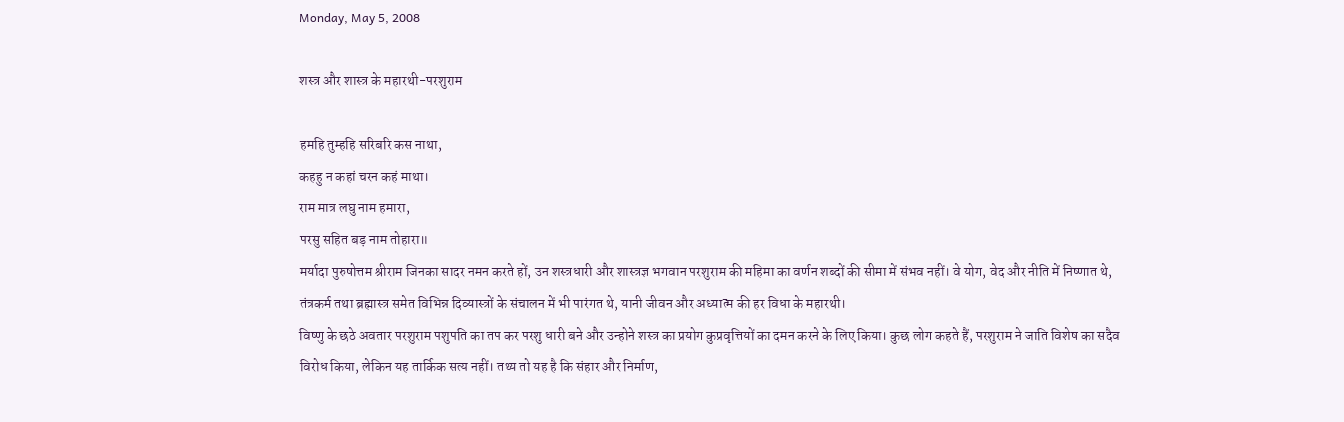Monday, May 5, 2008

शस्त्र और शास्त्र के महारथी-परशुराम

हमहि तुम्हहि सरिबरि कस नाथा,
कहहु न कहां चरन कहं माथा।
राम मात्र लघु नाम हमारा,
परसु सहित बड़ नाम तोहारा॥
मर्यादा पुरुषोत्तम श्रीराम जिनका सादर नमन करते हों, उन शस्त्रधारी और शास्त्रज्ञ भगवान परशुराम की महिमा का वर्णन शब्दों की सीमा में संभव नहीं। वे योग, वेद और नीति में निष्णात थे, तंत्रकर्म तथा ब्रह्मास्त्र समेत विभिन्न दिव्यास्त्रों के संचालन में भी पारंगत थे, यानी जीवन और अध्यात्म की हर विधा के महारथी।
विष्णु के छठे अवतार परशुराम पशुपति का तप कर परशु धारी बने और उन्होने शस्त्र का प्रयोग कुप्रवृत्तियों का दमन करने के लिए किया। कुछ लोग कहते हैं, परशुराम ने जाति विशेष का सदैव विरोध किया, लेकिन यह तार्किक सत्य नहीं। तथ्य तो यह है कि संहार और निर्माण,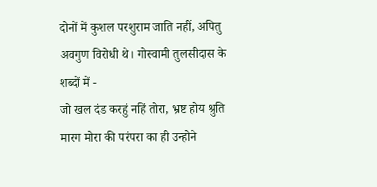दोनों में कुशल परशुराम जाति नहीं, अपितु अवगुण विरोधी थे। गोस्वामी तुलसीदास के शब्दों में -
जो खल दंड करहुं नहिं तोरा, भ्रष्ट होय श्रुति मारग मोरा की परंपरा का ही उन्होने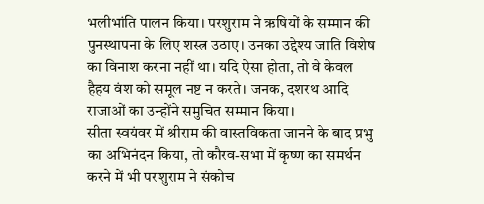भलीभांति पालन किया। परशुराम ने ऋषियों के सम्मान की पुनस्थापना के लिए शस्त्र उठाए। उनका उद्देश्य जाति विशेष का विनाश करना नहीं था। यदि ऐसा होता, तो वे केवल हैहय वंश को समूल नष्ट न करते। जनक, दशरथ आदि राजाओं का उन्होंने समुचित सम्मान किया।
सीता स्वयंवर में श्रीराम की वास्तविकता जानने के बाद प्रभु का अभिनंदन किया, तो कौरव-सभा में कृष्ण का समर्थन करने में भी परशुराम ने संकोच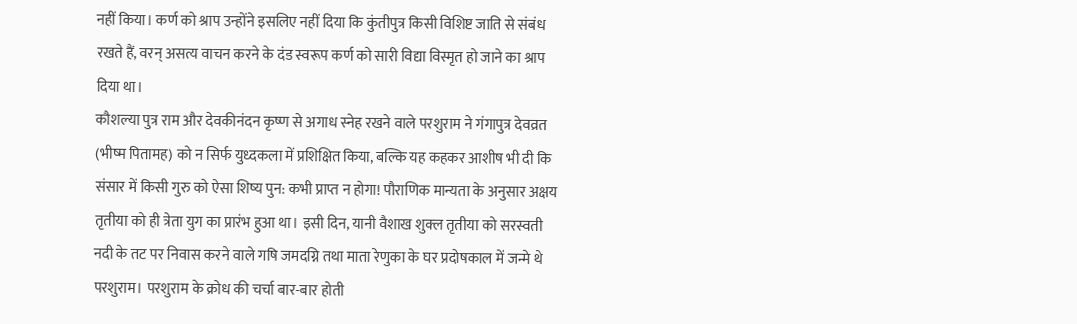नहीं किया। कर्ण को श्राप उन्होंने इसलिए नहीं दिया कि कुंतीपुत्र किसी विशिष्ट जाति से संबंध रखते हैं, वरन् असत्य वाचन करने के दंड स्वरूप कर्ण को सारी विद्या विस्मृत हो जाने का श्राप दिया था।
कौशल्या पुत्र राम और देवकीनंदन कृष्ण से अगाध स्नेह रखने वाले परशुराम ने गंगापुत्र देवव्रत (भीष्म पितामह) को न सिर्फ युध्दकला में प्रशिक्षित किया, बल्कि यह कहकर आशीष भी दी कि संसार में किसी गुरु को ऐसा शिष्य पुन: कभी प्राप्त न होगा! पौराणिक मान्यता के अनुसार अक्षय तृतीया को ही त्रेता युग का प्रारंभ हुआ था। इसी दिन, यानी वैशाख शुक्ल तृतीया को सरस्वती नदी के तट पर निवास करने वाले गषि जमदग्नि तथा माता रेणुका के घर प्रदोषकाल में जन्मे थे परशुराम। परशुराम के क्रोध की चर्चा बार-बार होती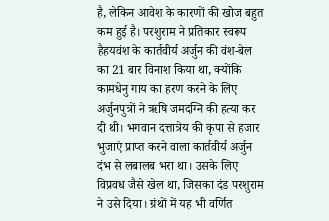है, लेकिन आवेश के कारणों की खोज बहुत कम हुई है। परशुराम ने प्रतिकार स्वरूप हैहयवंश के कार्तवीर्य अर्जुन की वंश-बेल का 21 बार विनाश किया था, क्योंकि कामधेनु गाय का हरण करने के लिए अर्जुनपुत्रों ने ऋषि जमदग्नि की हत्या कर दी थी। भगवान दत्तात्रेय की कृपा से हजार भुजाएं प्राप्त करने वाला कार्तवीर्य अर्जुन दंभ से लबालब भरा था। उसके लिए विप्रवध जैसे खेल था, जिसका दंड परशुराम ने उसे दिया। ग्रंथों में यह भी वर्णित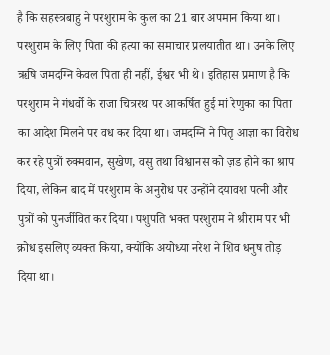है कि सहस्त्रबाहु ने परशुराम के कुल का 21 बार अपमान किया था।
परशुराम के लिए पिता की हत्या का समाचार प्रलयातीत था। उनके लिए ऋषि जमदग्नि केवल पिता ही नहीं, ईश्वर भी थे। इतिहास प्रमाण है कि परशुराम ने गंधर्वो के राजा चित्ररथ पर आकर्षित हुई मां रेणुका का पिता का आदेश मिलने पर वध कर दिया था। जमदग्नि ने पितृ आज्ञा का विरोध कर रहे पुत्रों रुक्मवान, सुखेण, वसु तथा विश्वानस को ज़ड होने का श्राप दिया, लेकिन बाद में परशुराम के अनुरोध पर उन्होंने दयावश पत्नी और पुत्रों को पुनर्जीवित कर दिया। पशुपति भक्त परशुराम ने श्रीराम पर भी क्रोध इसलिए व्यक्त किया, क्योंकि अयोध्या नरेश ने शिव धनुष तोड़ दिया था।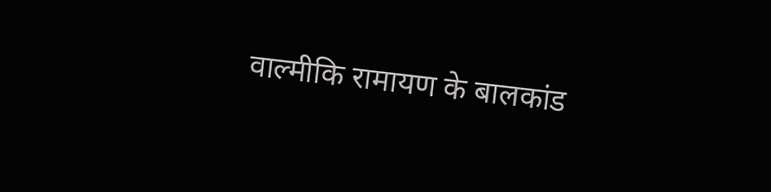वाल्मीकि रामायण के बालकांड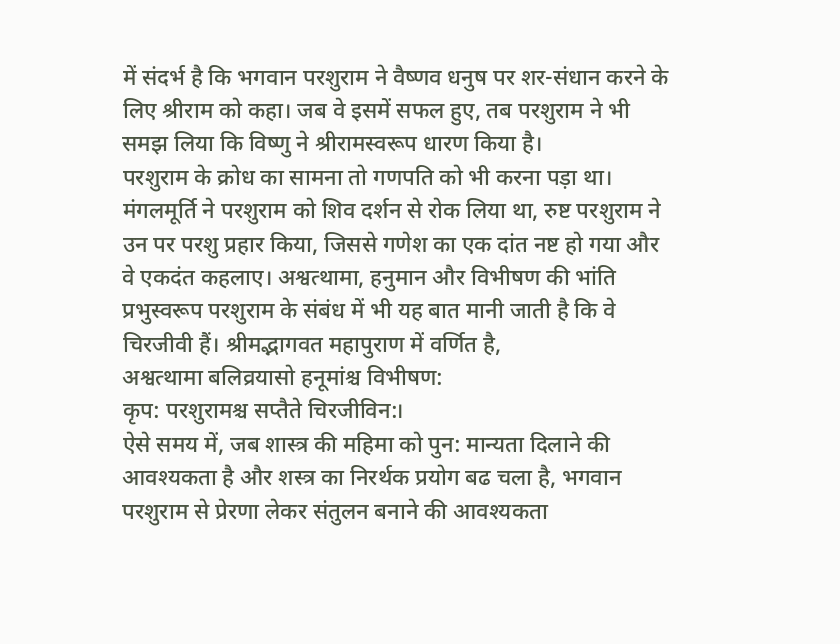में संदर्भ है कि भगवान परशुराम ने वैष्णव धनुष पर शर-संधान करने के लिए श्रीराम को कहा। जब वे इसमें सफल हुए, तब परशुराम ने भी समझ लिया कि विष्णु ने श्रीरामस्वरूप धारण किया है।
परशुराम के क्रोध का सामना तो गणपति को भी करना पड़ा था। मंगलमूर्ति ने परशुराम को शिव दर्शन से रोक लिया था, रुष्ट परशुराम ने उन पर परशु प्रहार किया, जिससे गणेश का एक दांत नष्ट हो गया और वे एकदंत कहलाए। अश्वत्थामा, हनुमान और विभीषण की भांति प्रभुस्वरूप परशुराम के संबंध में भी यह बात मानी जाती है कि वे चिरजीवी हैं। श्रीमद्भागवत महापुराण में वर्णित है,
अश्वत्थामा बलिव्रयासो हनूमांश्च विभीषण:
कृप: परशुरामश्च सप्तैते चिरजीविन:।
ऐसे समय में, जब शास्त्र की महिमा को पुन: मान्यता दिलाने की आवश्यकता है और शस्त्र का निरर्थक प्रयोग बढ चला है, भगवान परशुराम से प्रेरणा लेकर संतुलन बनाने की आवश्यकता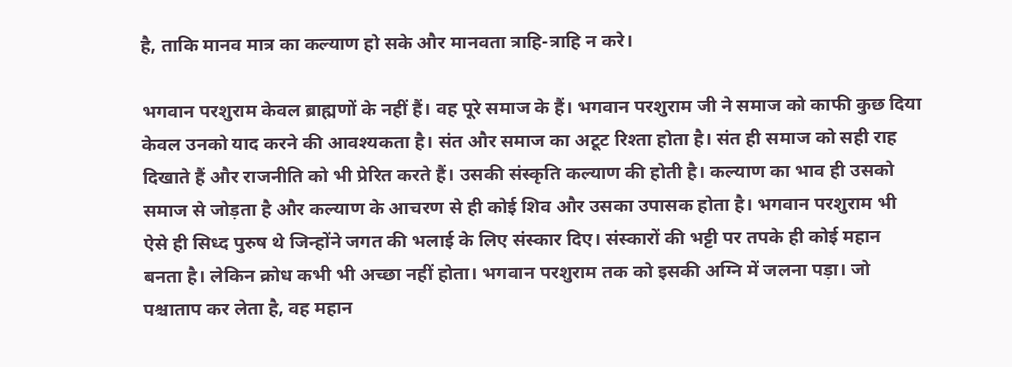है, ताकि मानव मात्र का कल्याण हो सके और मानवता त्राहि-त्राहि न करे।

भगवान परशुराम केवल ब्राह्मणों के नहीं हैं। वह पूरे समाज के हैं। भगवान परशुराम जी ने समाज को काफी कुछ दिया केवल उनको याद करने की आवश्यकता है। संत और समाज का अटूट रिश्ता होता है। संत ही समाज को सही राह दिखाते हैं और राजनीति को भी प्रेरित करते हैं। उसकी संस्कृति कल्याण की होती है। कल्याण का भाव ही उसको समाज से जोड़ता है और कल्याण के आचरण से ही कोई शिव और उसका उपासक होता है। भगवान परशुराम भी ऐसे ही सिध्द पुरुष थे जिन्होंने जगत की भलाई के लिए संस्कार दिए। संस्कारों की भट्टी पर तपके ही कोई महान बनता है। लेकिन क्रोध कभी भी अच्छा नहीं होता। भगवान परशुराम तक को इसकी अग्नि में जलना पड़ा। जो पश्चाताप कर लेता है, वह महान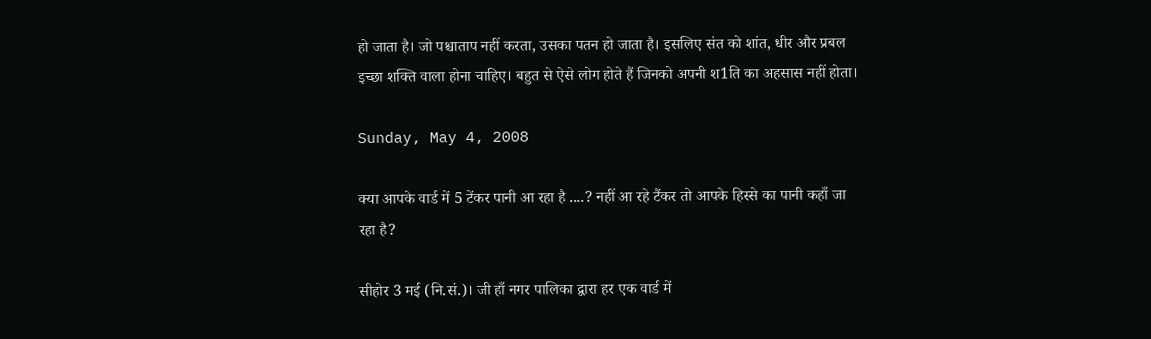हो जाता है। जो पश्चाताप नहीं करता, उसका पतन हो जाता है। इसलिए संत को शांत, धीर और प्रबल इच्छा शक्ति वाला होना चाहिए। बहुत से ऐसे लोग होते हैं जिनको अपनी श1ति का अहसास नहीं होता।

Sunday, May 4, 2008

क्या आपके वार्ड में 5 टेंकर पानी आ रहा है ....? नहीं आ रहे टैंकर तो आपके हिस्से का पानी कहाँ जा रहा है?

सीहोर 3 मई (नि.सं.)। जी हाँ नगर पालिका द्वारा हर एक वार्ड में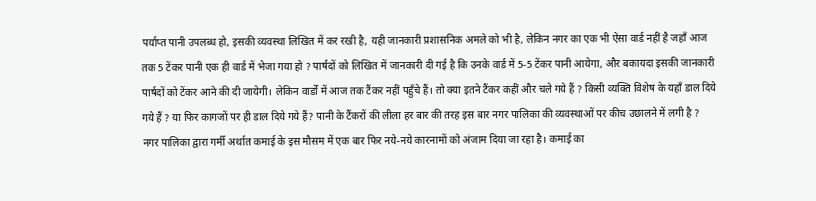पर्याप्त पानी उपलब्ध हो, इसकी व्यवस्था लिखित में कर रखी है, यही जानकारी प्रशासनिक अमले को भी है, लेकिन नगर का एक भी ऐसा वार्ड नहीं है जहाँ आज तक 5 टेंकर पानी एक ही वार्ड में भेजा गया हो ? पार्षदों को लिखित में जानकारी दी गई है कि उनके वार्ड में 5-5 टेंकर पानी आयेगा, और बकायदा इसकी जानकारी पार्षदों को टेंकर आने की दी जायेगी। लेकिन वार्डों में आज तक टैंकर नहीं पहुँचे हैं। तो क्या इतने टैंकर कहीं और चले गये हैं ? किसी व्यक्ति विशेष के यहाँ डाल दिये गये हैं ? या फिर कागजों पर ही डाल दिये गये हैं? पानी के टैंकरों की लीला हर बार की तरह इस बार नगर पालिका की व्यवस्थाओं पर कीच उछालने में लगी है ?
नगर पालिका द्वारा गर्मी अर्थात कमाई के इस मौसम में एक बार फिर नये-नये कारनामों को अंजाम दिया जा रहा है। कमाई का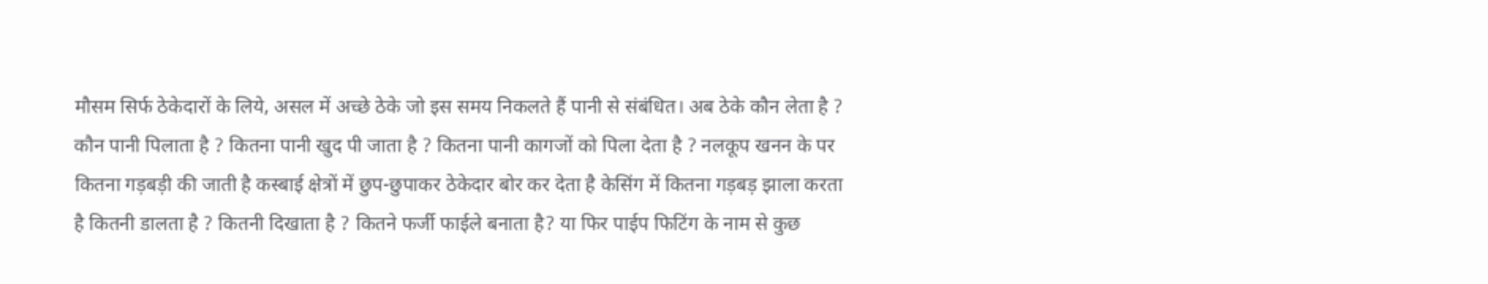मौसम सिर्फ ठेकेदारों के लिये, असल में अच्छे ठेके जो इस समय निकलते हैं पानी से संबंधित। अब ठेके कौन लेता है ? कौन पानी पिलाता है ? कितना पानी खुद पी जाता है ? कितना पानी कागजों को पिला देता है ? नलकूप खनन के पर कितना गड़बड़ी की जाती है कस्बाई क्षेत्रों में छुप-छुपाकर ठेकेदार बोर कर देता है केसिंग में कितना गड़बड़ झाला करता है कितनी डालता है ? कितनी दिखाता है ? कितने फर्जी फाईले बनाता है? या फिर पाईप फिटिंग के नाम से कुछ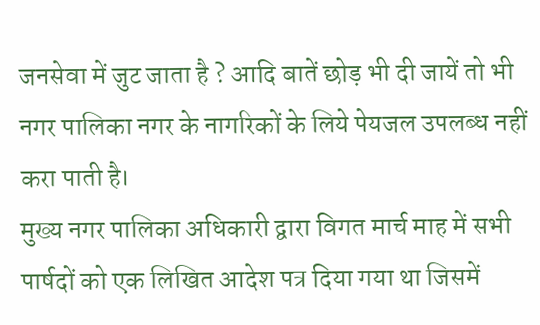जनसेवा में जुट जाता है ? आदि बातें छोड़ भी दी जायें तो भी नगर पालिका नगर के नागरिकों के लिये पेयजल उपलब्ध नहीं करा पाती है।
मुख्य नगर पालिका अधिकारी द्वारा विगत मार्च माह में सभी पार्षदों को एक लिखित आदेश पत्र दिया गया था जिसमें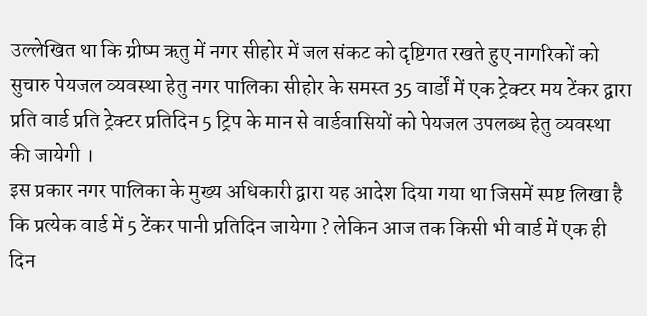उल्लेखित था कि ग्रीष्म ऋतु में नगर सीहोर में जल संकट को दृष्टिगत रखते हुए नागरिकों को सुचारु पेयजल व्यवस्था हेतु नगर पालिका सीहोर के समस्त 35 वार्डों में एक ट्रेक्टर मय टेंकर द्वारा प्रति वार्ड प्रति ट्रेक्टर प्रतिदिन 5 ट्रिप के मान से वार्डवासियों को पेयजल उपलब्ध हेतु व्यवस्था की जायेगी ।
इस प्रकार नगर पालिका के मुख्य अधिकारी द्वारा यह आदेश दिया गया था जिसमें स्पष्ट लिखा है कि प्रत्येक वार्ड में 5 टेंकर पानी प्रतिदिन जायेगा ? लेकिन आज तक किसी भी वार्ड में एक ही दिन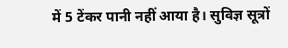में 5 टेंकर पानी नहीं आया है। सुविज्ञ सूत्रों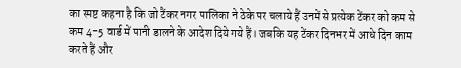का स्पष्ट कहना है कि जो टैंकर नगर पालिका ने ठेके पर चलाये हैं उनमें से प्रत्येक टेंकर को कम से कम 4-5 वार्ड में पानी डालने के आदेश दिये गये हैं। जबकि यह टेंकर दिनभर में आधे दिन काम करते हैं और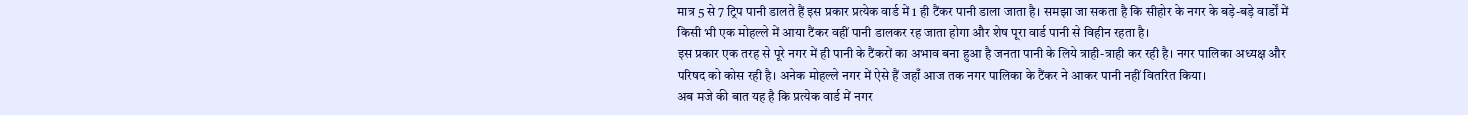मात्र 5 से 7 ट्रिप पानी डालते हैं इस प्रकार प्रत्येक वार्ड में 1 ही टैंकर पानी डाला जाता है। समझा जा सकता है कि सीहोर के नगर के बड़े-बड़े वार्डों में किसी भी एक मोहल्ले में आया टैंकर वहीं पानी डालकर रह जाता होगा और शेष पूरा वार्ड पानी से विहीन रहता है।
इस प्रकार एक तरह से पूरे नगर में ही पानी के टैंकरों का अभाव बना हुआ है जनता पानी के लिये त्राही-त्राही कर रही है। नगर पालिका अध्यक्ष और परिषद को कोस रही है। अनेक मोहल्ले नगर में ऐसे हैं जहाँ आज तक नगर पालिका के टैंकर ने आकर पानी नहीं वितरित किया।
अब मजे की बात यह है कि प्रत्येक वार्ड में नगर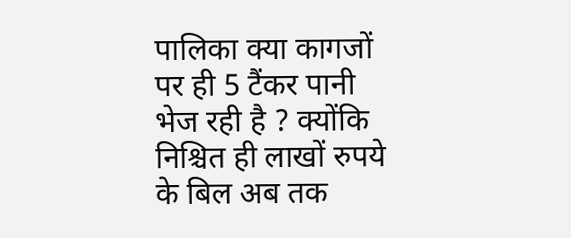पालिका क्या कागजों पर ही 5 टैंकर पानी भेज रही है ? क्योंकि निश्चित ही लाखों रुपये के बिल अब तक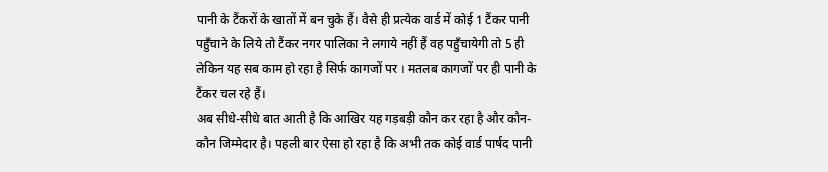पानी के टैंकरों के खातों में बन चुके हैं। वैसे ही प्रत्येक वार्ड में कोई 1 टैंकर पानी पहुँचाने के लिये तो टैंकर नगर पालिका ने लगाये नहीं हैं वह पहुँचायेगी तो 5 ही लेकिन यह सब काम हो रहा है सिर्फ कागजों पर । मतलब कागजों पर ही पानी के टैंकर चल रहे हैं।
अब सीधे-सीधे बात आती है कि आखिर यह गड़बड़ी कौन कर रहा है और कौन-कौन जिम्मेदार है। पहली बार ऐसा हो रहा है कि अभी तक कोई वार्ड पार्षद पानी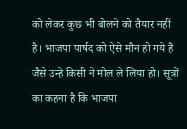को लेकर कुछ भी बोलने को तैयार नहीं है। भाजपा पार्षद को ऐसे मौन हो गये हैं जैसे उन्हे किसी ने मोल ले लिया हो। सूत्रों का कहना है कि भाजपा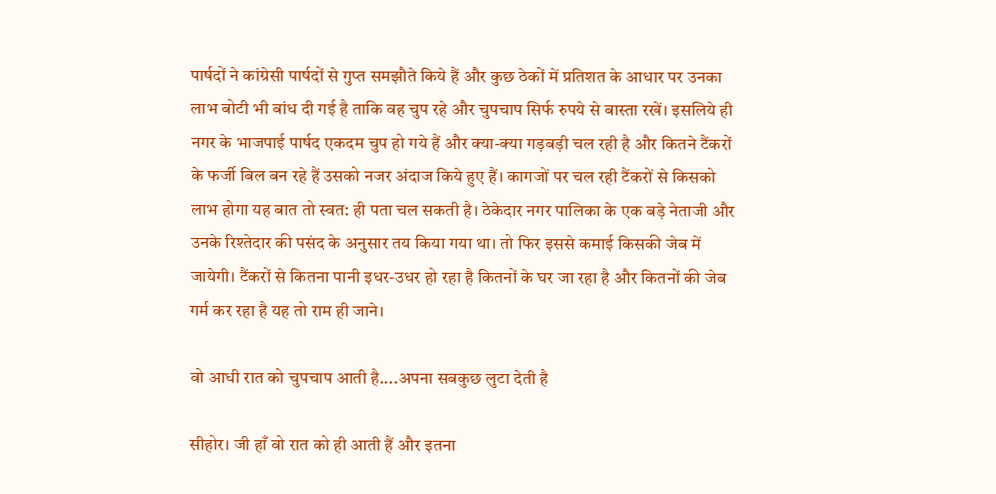पार्षदों ने कांग्रेसी पार्षदों से गुप्त समझौते किये हैं और कुछ ठेकों में प्रतिशत के आधार पर उनका लाभ बोटी भी बांध दी गई है ताकि वह चुप रहे और चुपचाप सिर्फ रुपये से बास्ता रखें। इसलिये ही नगर के भाजपाई पार्षद एकदम चुप हो गये हैं और क्या-क्या गड़बड़ी चल रही है और कितने टैंकरों के फर्जी बिल बन रहे हैं उसको नजर अंदाज किये हुए हैं। कागजों पर चल रही टैंकरों से किसको लाभ होगा यह बात तो स्वत: ही पता चल सकती है। ठेकेदार नगर पालिका के एक बड़े नेताजी और उनके रिश्तेदार की पसंद के अनुसार तय किया गया था। तो फिर इससे कमाई किसकी जेब में जायेगी। टैंकरों से कितना पानी इधर-उधर हो रहा है कितनों के घर जा रहा है और कितनों की जेब गर्म कर रहा है यह तो राम ही जाने।

वो आधी रात को चुपचाप आती है....अपना सबकुछ लुटा देती है

सीहोर। जी हाँ वो रात को ही आती हैं और इतना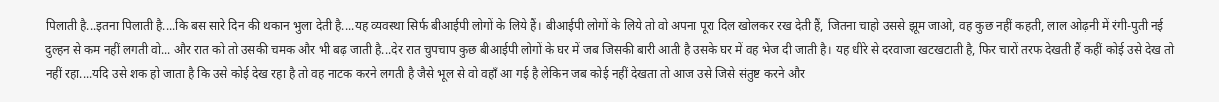पिलाती है...इतना पिलाती है....कि बस सारे दिन की थकान भुला देती है....यह व्यवस्था सिर्फ बीआईपी लोगों के लिये हैं। बीआईपी लोगों के लिये तो वो अपना पूरा दिल खोलकर रख देती हैं, जितना चाहो उससे झूम जाओ, वह कुछ नहीं कहती, लाल ओढ़नी में रंगी-पुती नई दुल्हन से कम नहीं लगती वो... और रात को तो उसकी चमक और भी बढ़ जाती है...देर रात चुपचाप कुछ बीआईपी लोगों के घर में जब जिसकी बारी आती है उसके घर में वह भेज दी जाती है। यह धीरे से दरवाजा खटखटाती है, फिर चारों तरफ देखती हैं कहीं कोई उसे देख तो नहीं रहा....यदि उसे शक हो जाता है कि उसे कोई देख रहा है तो वह नाटक करने लगती है जैसे भूल से वो वहाँ आ गई है लेकिन जब कोई नहीं देखता तो आज उसे जिसे संतुष्ट करने और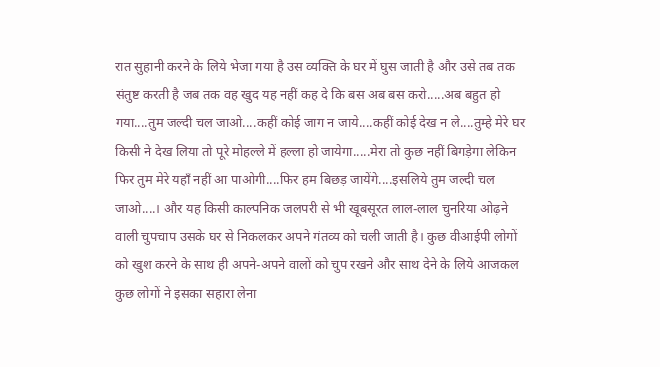रात सुहानी करने के लिये भेजा गया है उस व्यक्ति के घर में घुस जाती है और उसे तब तक संतुष्ट करती है जब तक वह खुद यह नहीं कह दे कि बस अब बस करो.....अब बहुत हो गया....तुम जल्दी चल जाओ....कहीं कोई जाग न जाये....कहीं कोई देख न ले....तुम्हे मेरे घर किसी ने देख लिया तो पूरे मोहल्ले में हल्ला हो जायेगा.....मेरा तो कुछ नहीं बिगड़ेगा लेकिन फिर तुम मेरे यहाँ नहीं आ पाओगी....फिर हम बिछड़ जायेंगे....इसलिये तुम जल्दी चल जाओ....। और यह किसी काल्पनिक जलपरी से भी खूबसूरत लाल-लाल चुनरिया ओढ़ने वाली चुपचाप उसके घर से निकलकर अपने गंतव्य को चली जाती है। कुछ वीआईपी लोगों को खुश करने के साथ ही अपने-अपने वालों को चुप रखने और साथ देने के लिये आजकल कुछ लोगों ने इसका सहारा लेना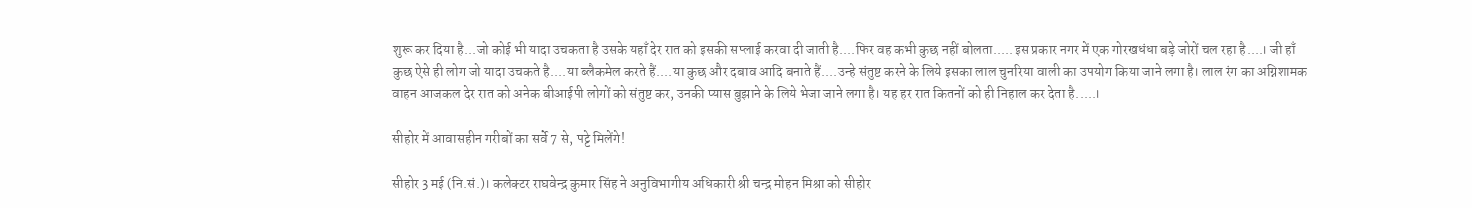शुरू कर दिया है...जो कोई भी यादा उचकता है उसके यहाँ देर रात को इसकी सप्लाई करवा दी जाती है....फिर वह कभी कुछ नहीं बोलता.....इस प्रकार नगर में एक गोरखधंधा बड़े जोरों चल रहा है....। जी हाँ कुछ ऐसे ही लोग जो यादा उचकते है....या ब्लैकमेल करते हैं....या कुछ और दबाव आदि बनाते हैं....उन्हे संतुष्ट करने के लिये इसका लाल चुनरिया वाली का उपयोग किया जाने लगा है। लाल रंग का अग्निशामक वाहन आजकल देर रात को अनेक बीआईपी लोगों को संतुष्ट कर, उनकी प्यास बुझाने के लिये भेजा जाने लगा है। यह हर रात कितनों को ही निहाल कर देता है.....।

सीहोर में आवासहीन गरीबों का सर्वे 7 से, पट्टे मिलेंगे!

सीहोर 3 मई (नि.सं.)। कलेक्टर राघवेन्द्र कुमार सिंह ने अनुविभागीय अधिकारी श्री चन्द्र मोहन मिश्रा को सीहोर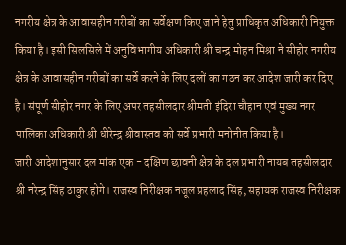नगरीय क्षेत्र के आवासहीन गरीबों का सर्वेक्षण किए जाने हेतु प्राधिकृत अधिकारी नियुक्त किया है। इसी सिलसिले में अनुविभागीय अधिकारी श्री चन्द्र मोहन मिश्रा ने सीहोर नगरीय क्षेत्र के आवासहीन गरीबों का सर्वे करने के लिए दलों का गठन कर आदेश जारी कर दिए है। संपूर्ण सीहोर नगर के लिए अपर तहसीलदार श्रीमती इंदिरा चौहान एवं मुख्य नगर पालिका अधिकारी श्री धीरेन्द्र श्रीवास्तव को सर्वे प्रभारी मनोनीत किया है।
जारी आदेशानुसार दल मांक एक - दक्षिण छावनी क्षेत्र के दल प्रभारी नायब तहसीलदार श्री नरेन्द्र सिंह ठाकुर होगे। राजस्व निरीक्षक नजूल प्रहलाद सिंह, सहायक राजस्व निरीक्षक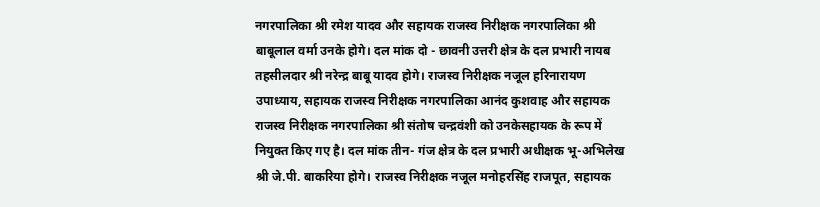नगरपालिका श्री रमेश यादव और सहायक राजस्व निरीक्षक नगरपालिका श्री बाबूलाल वर्मा उनके होगे। दल मांक दो - छावनी उत्तरी क्षेत्र के दल प्रभारी नायब तहसीलदार श्री नरेन्द्र बाबू यादव होगे। राजस्व निरीक्षक नजूल हरिनारायण उपाध्याय, सहायक राजस्व निरीक्षक नगरपालिका आनंद कुशवाह और सहायक राजस्व निरीक्षक नगरपालिका श्री संतोष चन्द्रवंशी को उनकेसहायक के रूप में नियुक्त किए गए है। दल मांक तीन- गंज क्षेत्र के दल प्रभारी अधीक्षक भू-अभिलेख श्री जे.पी. बाकरिया होगे। राजस्व निरीक्षक नजूल मनोहरसिंह राजपूत, सहायक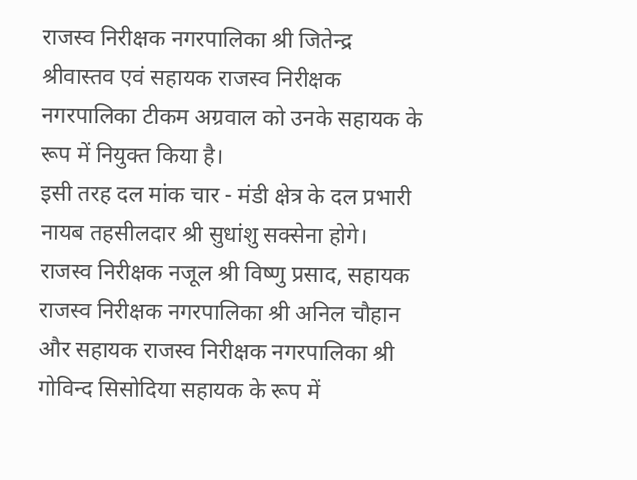राजस्व निरीक्षक नगरपालिका श्री जितेन्द्र श्रीवास्तव एवं सहायक राजस्व निरीक्षक नगरपालिका टीकम अग्रवाल को उनके सहायक के रूप में नियुक्त किया है।
इसी तरह दल मांक चार - मंडी क्षेत्र के दल प्रभारी नायब तहसीलदार श्री सुधांशु सक्सेना होगे। राजस्व निरीक्षक नजूल श्री विष्णु प्रसाद, सहायक राजस्व निरीक्षक नगरपालिका श्री अनिल चौहान और सहायक राजस्व निरीक्षक नगरपालिका श्री गोविन्द सिसोदिया सहायक के रूप में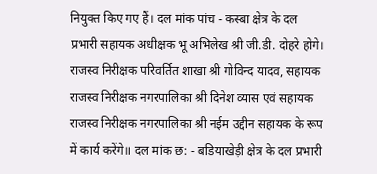नियुक्त किए गए हैं। दल मांक पांच - कस्बा क्षेत्र के दल प्रभारी सहायक अधीक्षक भू अभिलेख श्री जी.डी. दोहरे होगे। राजस्व निरीक्षक परिवर्तित शाखा श्री गोविन्द यादव, सहायक राजस्व निरीक्षक नगरपालिका श्री दिनेश व्यास एवं सहायक राजस्व निरीक्षक नगरपालिका श्री नईम उद्दीन सहायक के रूप में कार्य करेंगे॥ दल मांक छ: - बडियाखेड़ी क्षेत्र के दल प्रभारी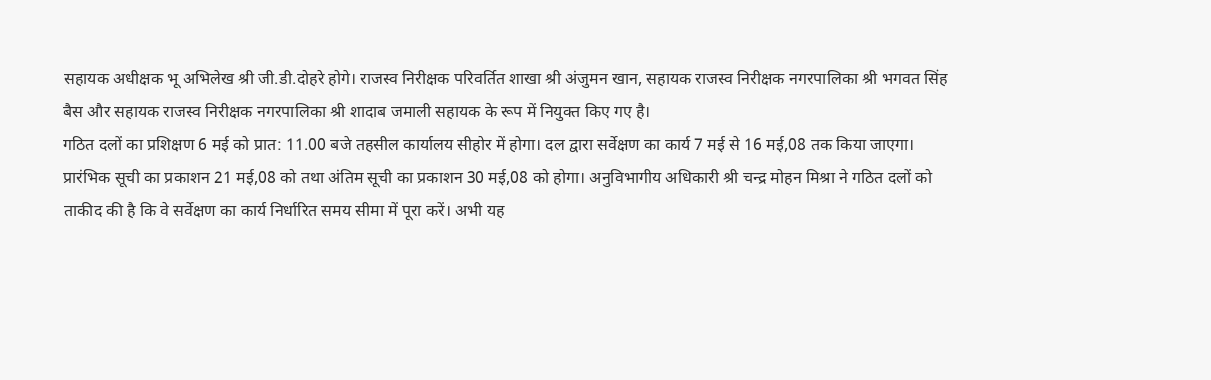सहायक अधीक्षक भू अभिलेख श्री जी.डी.दोहरे होगे। राजस्व निरीक्षक परिवर्तित शाखा श्री अंजुमन खान, सहायक राजस्व निरीक्षक नगरपालिका श्री भगवत सिंह बैस और सहायक राजस्व निरीक्षक नगरपालिका श्री शादाब जमाली सहायक के रूप में नियुक्त किए गए है।
गठित दलों का प्रशिक्षण 6 मई को प्रात: 11.00 बजे तहसील कार्यालय सीहोर में होगा। दल द्वारा सर्वेक्षण का कार्य 7 मई से 16 मई,08 तक किया जाएगा। प्रारंभिक सूची का प्रकाशन 21 मई,08 को तथा अंतिम सूची का प्रकाशन 30 मई,08 को होगा। अनुविभागीय अधिकारी श्री चन्द्र मोहन मिश्रा ने गठित दलों को ताकीद की है कि वे सर्वेक्षण का कार्य निर्धारित समय सीमा में पूरा करें। अभी यह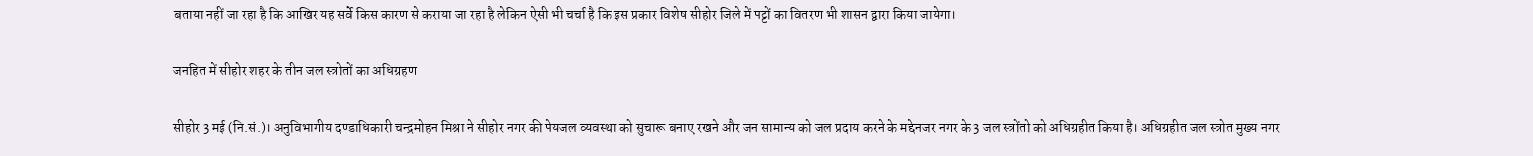बताया नहीं जा रहा है कि आखिर यह सर्वे किस कारण से कराया जा रहा है लेकिन ऐसी भी चर्चा है कि इस प्रकार विशेष सीहोर जिले में पट्टों का वितरण भी शासन द्वारा किया जायेगा।

जनहित में सीहोर शहर के तीन जल स्त्रोतों का अधिग्रहण

सीहोर 3 मई (नि.सं.)। अनुविभागीय दण्डाधिकारी चन्द्रमोहन मिश्रा ने सीहोर नगर की पेयजल व्यवस्था को सुचारू बनाए रखने और जन सामान्य को जल प्रदाय करने के मद्देनजर नगर के 3 जल स्त्रोंतो को अधिग्रहीत किया है। अधिग्रहीत जल स्त्रोत मुख्य नगर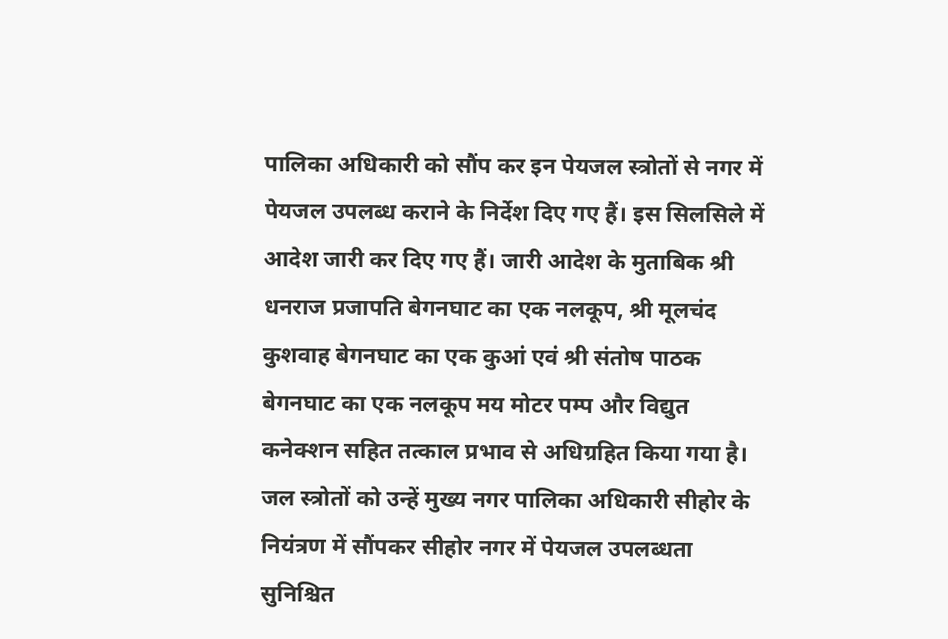पालिका अधिकारी को सौंप कर इन पेयजल स्त्रोतों से नगर में पेयजल उपलब्ध कराने के निर्देश दिए गए हैं। इस सिलसिले में आदेश जारी कर दिए गए हैं। जारी आदेश के मुताबिक श्री धनराज प्रजापति बेगनघाट का एक नलकूप, श्री मूलचंद कुशवाह बेगनघाट का एक कुआं एवं श्री संतोष पाठक बेगनघाट का एक नलकूप मय मोटर पम्प और विद्युत कनेक्शन सहित तत्काल प्रभाव से अधिग्रहित किया गया है। जल स्त्रोतों को उन्हें मुख्य नगर पालिका अधिकारी सीहोर के नियंत्रण में सौंपकर सीहोर नगर में पेयजल उपलब्धता सुनिश्चित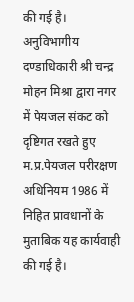की गई है। अनुविभागीय दण्डाधिकारी श्री चन्द्र मोहन मिश्रा द्वारा नगर में पेयजल संकट को दृष्टिगत रखते हुए म.प्र.पेयजल परीरक्षण अधिनियम 1986 में निहित प्रावधानों के मुताबिक यह कार्यवाही की गई है।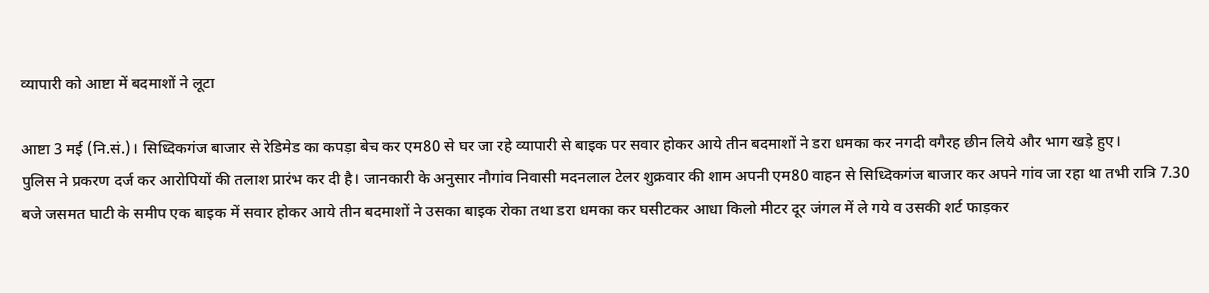व्यापारी को आष्टा में बदमाशों ने लूटा

आष्टा 3 मई (नि.सं.)। सिध्दिकगंज बाजार से रेडिमेड का कपड़ा बेच कर एम80 से घर जा रहे व्यापारी से बाइक पर सवार होकर आये तीन बदमाशों ने डरा धमका कर नगदी वगैरह छीन लिये और भाग खड़े हुए।
पुलिस ने प्रकरण दर्ज कर आरोपियों की तलाश प्रारंभ कर दी है। जानकारी के अनुसार नौगांव निवासी मदनलाल टेलर शुक्रवार की शाम अपनी एम80 वाहन से सिध्दिकगंज बाजार कर अपने गांव जा रहा था तभी रात्रि 7.30 बजे जसमत घाटी के समीप एक बाइक में सवार होकर आये तीन बदमाशों ने उसका बाइक रोका तथा डरा धमका कर घसीटकर आधा किलो मीटर दूर जंगल में ले गये व उसकी शर्ट फाड़कर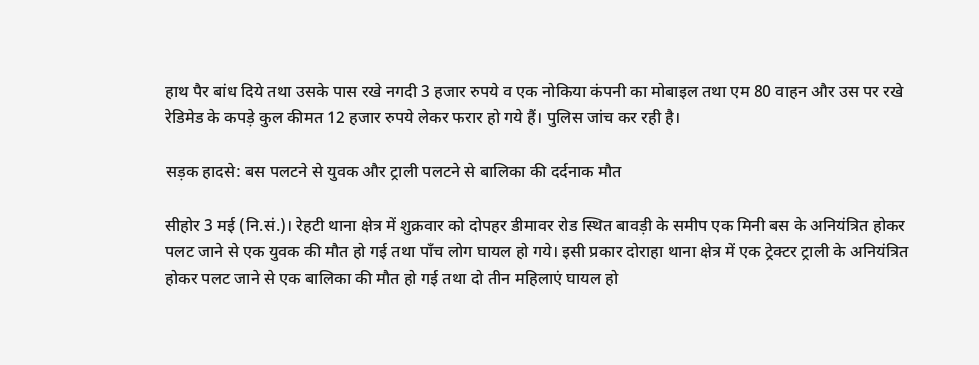हाथ पैर बांध दिये तथा उसके पास रखे नगदी 3 हजार रुपये व एक नोकिया कंपनी का मोबाइल तथा एम 80 वाहन और उस पर रखे रेडिमेड के कपड़े कुल कीमत 12 हजार रुपये लेकर फरार हो गये हैं। पुलिस जांच कर रही है।

सड़क हादसे: बस पलटने से युवक और ट्राली पलटने से बालिका की दर्दनाक मौत

सीहोर 3 मई (नि.सं.)। रेहटी थाना क्षेत्र में शुक्रवार को दोपहर डीमावर रोड स्थित बावड़ी के समीप एक मिनी बस के अनियंत्रित होकर पलट जाने से एक युवक की मौत हो गई तथा पाँच लोग घायल हो गये। इसी प्रकार दोराहा थाना क्षेत्र में एक ट्रेक्टर ट्राली के अनियंत्रित होकर पलट जाने से एक बालिका की मौत हो गई तथा दो तीन महिलाएं घायल हो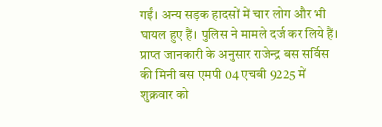गईं। अन्य सड़क हादसों में चार लोग और भी घायल हुए हैं। पुलिस ने मामले दर्ज कर लिये हैं।
प्राप्त जानकारी के अनुसार राजेन्द्र बस सर्विस की मिनी बस एमपी 04 एचबी 9225 में शुक्रवार को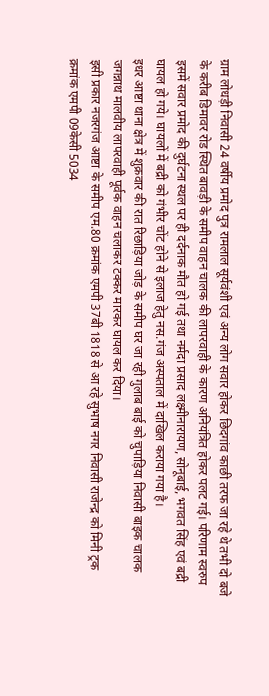ग्राम लोधड़ी निवासी 24 वर्षीय प्रमोद पुत्र रामलाल सूर्यवंशी एवं अन्य लोग सवार होकर छिदगांव काछी तरफ जा रहे थे तभी दो बजे के करीब डिमावर रोड स्थित बावड़ी के समीप वाहन चालक की लापरवाही के कारण अनियंत्रित होकर पलट गई। परिणाम स्वरुप इसमें सवार प्रमोद की दुर्घटना स्थल पर ही दर्दनाक मौत हो गई तथा नर्मदा प्रसाद लक्ष्मीनारायण, सोनूबाई, भगवत सिंह एवं बद्री घायल हो गये। घायलों में बद्री को गंभीर चोंट होने से इलाज हेतु नस.गंज अस्पताल में दाखिल कराया गया है।
इधर आष्टा थाना क्षेत्र में शुक्रवार की रात रिछाड़िया जोड़ के समीप घर जा रही गुलाब बाई को चुपाड़िया निवासी बाइक चालक जगन्नाथ मालवीय लापरवाही पूर्वक वाहन चलाकर टक्कर मारकर घायल कर दिया।
इसी प्रकार नजरगंज आष्टा के समीप एम.80 क्रमांक एमपी 37बी 1818 से आ रहे सुभाष नगर निवासी राजेन्द्र को मिनी ट्रक क्रमांक एमपी 09केसी 5034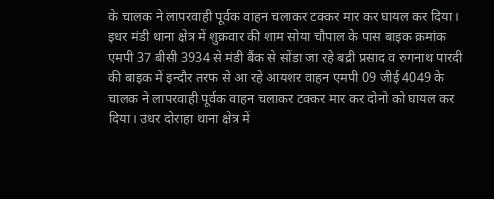के चालक ने लापरवाही पूर्वक वाहन चलाकर टक्कर मार कर घायल कर दिया।
इधर मंडी थाना क्षेत्र में शुक्रवार की शाम सोया चौपाल के पास बाइक क्रमांक एमपी 37 बीसी 3934 से मंडी बैंक से सोंडा जा रहे बद्री प्रसाद व रुगनाथ पारदी की बाइक में इन्दौर तरफ से आ रहे आयशर वाहन एमपी 09 जीई 4049 के चालक ने लापरवाही पूर्वक वाहन चलाकर टक्कर मार कर दोनो को घायल कर दिया। उधर दोराहा थाना क्षेत्र में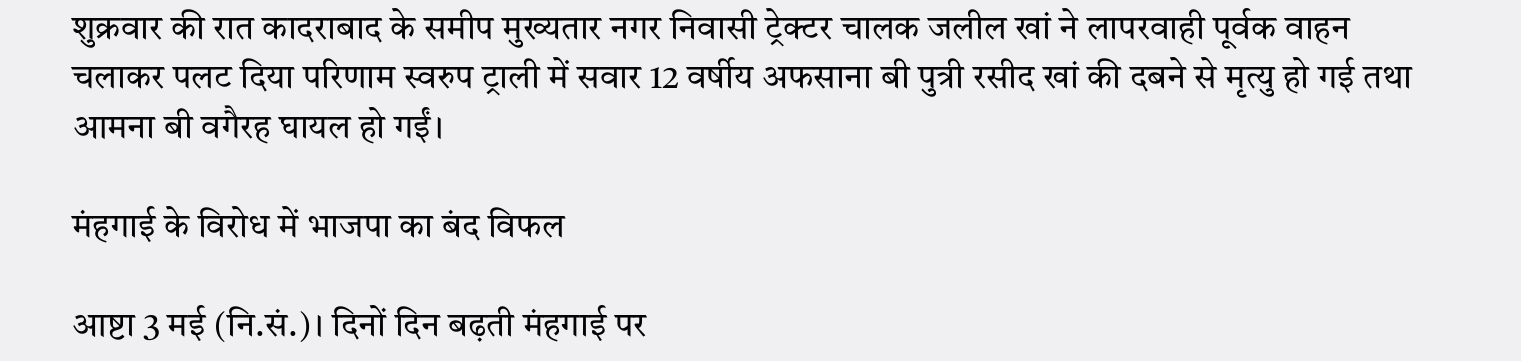शुक्रवार की रात कादराबाद के समीप मुख्यतार नगर निवासी ट्रेक्टर चालक जलील खां ने लापरवाही पूर्वक वाहन चलाकर पलट दिया परिणाम स्वरुप ट्राली में सवार 12 वर्षीय अफसाना बी पुत्री रसीद खां की दबने से मृत्यु हो गई तथा आमना बी वगैरह घायल हो गईं।

मंहगाई के विरोध में भाजपा का बंद विफल

आष्टा 3 मई (नि.सं.)। दिनों दिन बढ़ती मंहगाई पर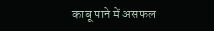काबू पाने में असफल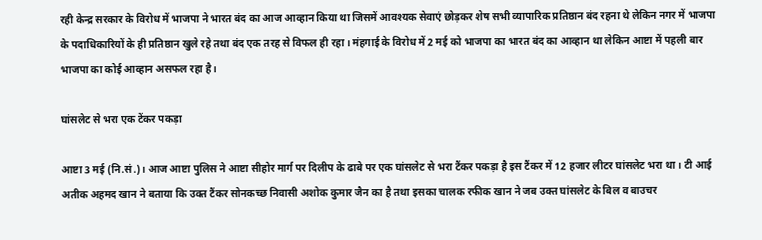रही केन्द्र सरकार के विरोध में भाजपा ने भारत बंद का आज आव्हान किया था जिसमें आवश्यक सेवाएं छोड़कर शेष सभी व्यापारिक प्रतिष्ठान बंद रहना थे लेकिन नगर में भाजपा के पदाधिकारियों के ही प्रतिष्ठान खुले रहे तथा बंद एक तरह से विफल ही रहा। मंहगाई के विरोध में 2 मई को भाजपा का भारत बंद का आव्हान था लेकिन आष्टा में पहली बार भाजपा का कोई आव्हान असफल रहा है।

घांसलेट से भरा एक टेंकर पकड़ा

आष्टा 3 मई (नि.सं.)। आज आष्टा पुलिस ने आष्टा सीहोर मार्ग पर दिलीप के ढाबे पर एक घांसलेट से भरा टैंकर पकड़ा है इस टैंकर में 12 हजार लीटर घांसलेट भरा था। टी आई अतीक अहमद खान ने बताया कि उक्त टैंकर सोनकच्छ निवासी अशोक कुमार जैन का है तथा इसका चालक रफीक खान ने जब उक्त घांसलेट के बिल व बाउचर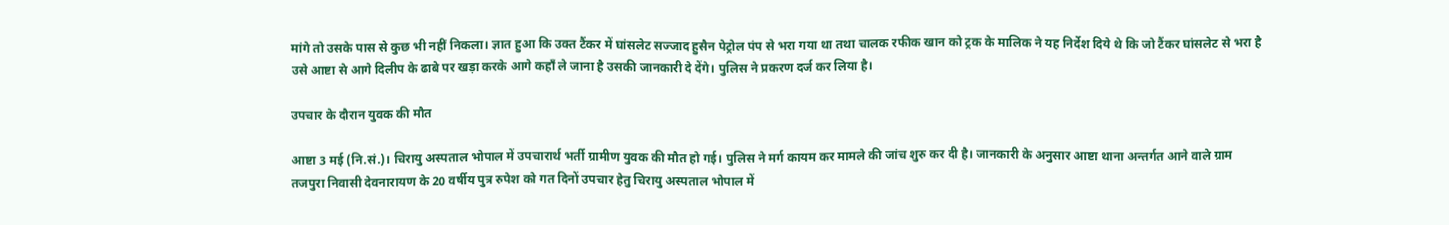मांगे तो उसके पास से कुछ भी नहीं निकला। ज्ञात हुआ कि उक्त टैंकर में घांसलेट सज्‍जाद हुसैन पेट्रोल पंप से भरा गया था तथा चालक रफीक खान को ट्रक के मालिक ने यह निर्देश दिये थे कि जो टैंकर घांसलेट से भरा है उसे आष्टा से आगे दिलीप के ढाबे पर खड़ा करके आगे कहाँ ले जाना है उसकी जानकारी दे देंगे। पुलिस ने प्रकरण दर्ज कर लिया है।

उपचार के दौरान युवक की मौत

आष्टा 3 मई (नि.सं.)। चिरायु अस्पताल भोपाल में उपचारार्थ भर्ती ग्रामीण युवक की मौत हो गई। पुलिस ने मर्ग कायम कर मामले की जांच शुरु कर दी है। जानकारी के अनुसार आष्टा थाना अन्तर्गत आने वाले ग्राम तजपुरा निवासी देवनारायण के 20 वर्षीय पुत्र रुपेश को गत दिनों उपचार हेतु चिरायु अस्पताल भोपाल में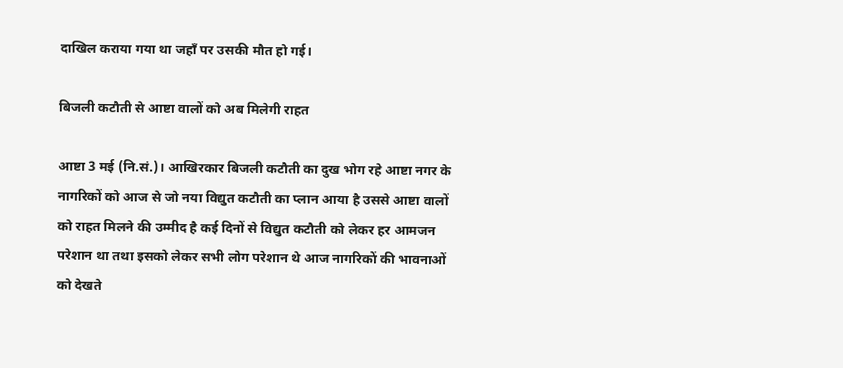दाखिल कराया गया था जहाँ पर उसकी मौत हो गई।

बिजली कटौती से आष्टा वालों को अब मिलेगी राहत

आष्टा 3 मई (नि.सं.)। आखिरकार बिजली कटौती का दुख भोग रहे आष्टा नगर के नागरिकों को आज से जो नया विद्युत कटौती का प्लान आया है उससे आष्टा वालों को राहत मिलने की उम्मीद है कई दिनों से विद्युत कटौती को लेकर हर आमजन परेशान था तथा इसको लेकर सभी लोग परेशान थे आज नागरिकों की भावनाओं को देखते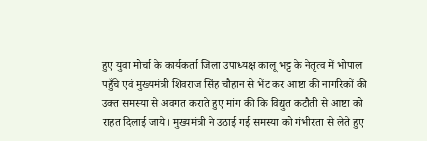हुए युवा मोर्चा के कार्यकर्ता जिला उपाध्यक्ष कालू भट्ट के नेतृत्व में भोपाल पहुँचे एवं मुख्यमंत्री शिवराज सिंह चौहान से भेंट कर आष्टा की नागरिकों की उक्त समस्या से अवगत कराते हुए मांग की कि विद्युत कटौती से आष्टा को राहत दिलाई जाये। मुख्यमंत्री ने उठाई गई समस्या को गंभीरता से लेते हुए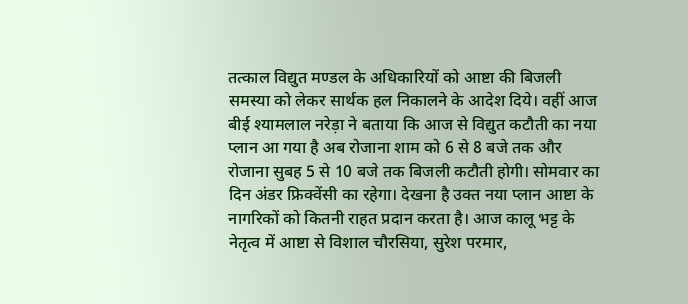तत्काल विद्युत मण्डल के अधिकारियों को आष्टा की बिजली समस्या को लेकर सार्थक हल निकालने के आदेश दिये। वहीं आज बीई श्यामलाल नरेड़ा ने बताया कि आज से विद्युत कटौती का नया प्लान आ गया है अब रोजाना शाम को 6 से 8 बजे तक और रोजाना सुबह 5 से 10 बजे तक बिजली कटौती होगी। सोमवार का दिन अंडर फ्रिक्वेंसी का रहेगा। देखना है उक्त नया प्लान आष्टा के नागरिकों को कितनी राहत प्रदान करता है। आज कालू भट्ट के नेतृत्व में आष्टा से विशाल चौरसिया, सुरेश परमार,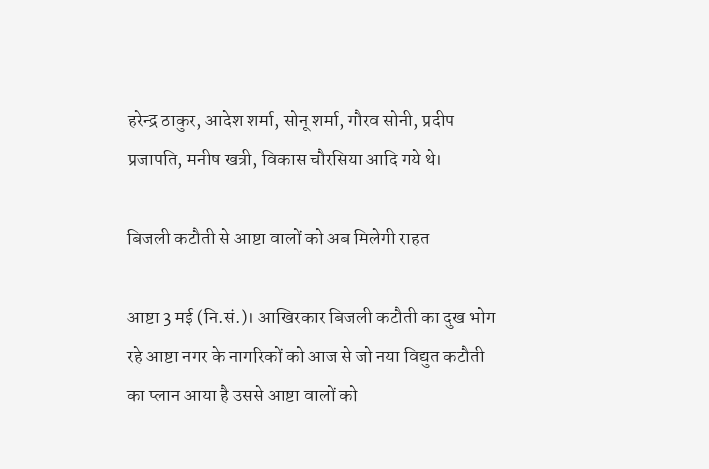हरेन्द्र ठाकुर, आदेश शर्मा, सोनू शर्मा, गौरव सोनी, प्रदीप प्रजापति, मनीष खत्री, विकास चौरसिया आदि गये थे।

बिजली कटौती से आष्टा वालों को अब मिलेगी राहत

आष्टा 3 मई (नि.सं.)। आखिरकार बिजली कटौती का दुख भोग रहे आष्टा नगर के नागरिकों को आज से जो नया विद्युत कटौती का प्लान आया है उससे आष्टा वालों को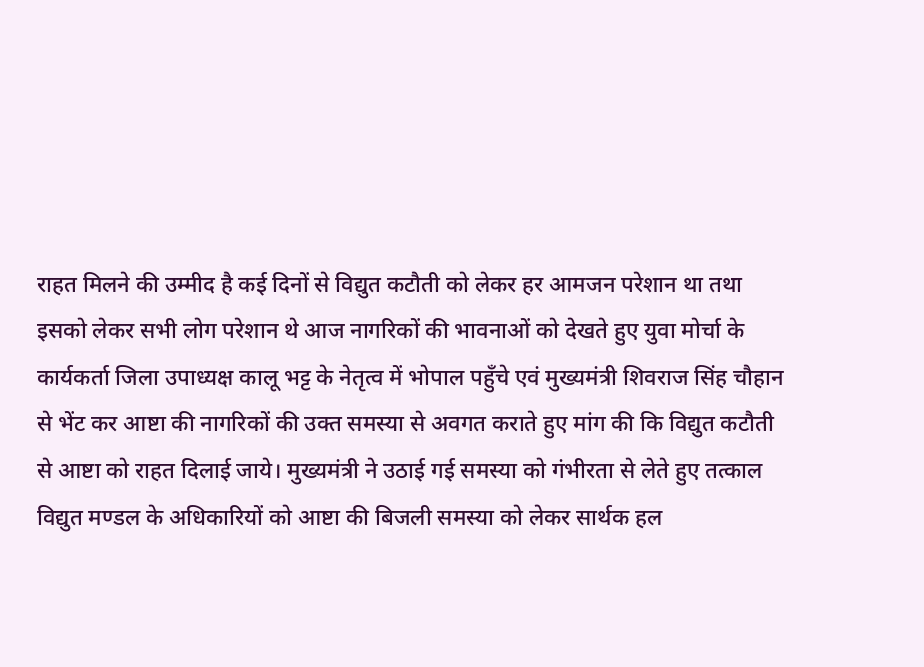राहत मिलने की उम्मीद है कई दिनों से विद्युत कटौती को लेकर हर आमजन परेशान था तथा इसको लेकर सभी लोग परेशान थे आज नागरिकों की भावनाओं को देखते हुए युवा मोर्चा के कार्यकर्ता जिला उपाध्यक्ष कालू भट्ट के नेतृत्व में भोपाल पहुँचे एवं मुख्यमंत्री शिवराज सिंह चौहान से भेंट कर आष्टा की नागरिकों की उक्त समस्या से अवगत कराते हुए मांग की कि विद्युत कटौती से आष्टा को राहत दिलाई जाये। मुख्यमंत्री ने उठाई गई समस्या को गंभीरता से लेते हुए तत्काल विद्युत मण्डल के अधिकारियों को आष्टा की बिजली समस्या को लेकर सार्थक हल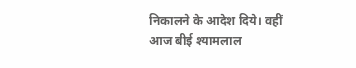निकालने के आदेश दिये। वहीं आज बीई श्यामलाल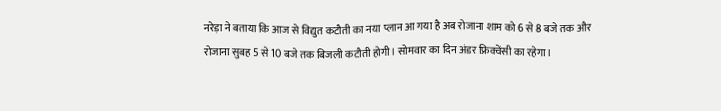नरेड़ा ने बताया कि आज से विद्युत कटौती का नया प्लान आ गया है अब रोजाना शाम को 6 से 8 बजे तक और रोजाना सुबह 5 से 10 बजे तक बिजली कटौती होगी। सोमवार का दिन अंडर फ्रिक्वेंसी का रहेगा।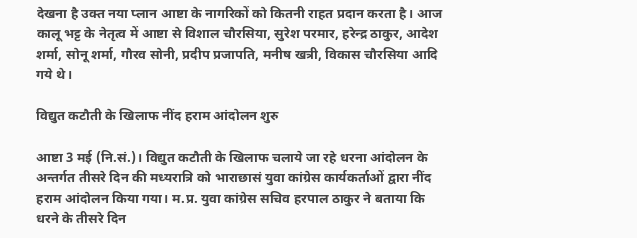देखना है उक्त नया प्लान आष्टा के नागरिकों को कितनी राहत प्रदान करता है। आज कालू भट्ट के नेतृत्व में आष्टा से विशाल चौरसिया, सुरेश परमार, हरेन्द्र ठाकुर, आदेश शर्मा, सोनू शर्मा, गौरव सोनी, प्रदीप प्रजापति, मनीष खत्री, विकास चौरसिया आदि गये थे।

विद्युत कटौती के खिलाफ नींद हराम आंदोलन शुरु

आष्टा 3 मई (नि.सं.)। विद्युत कटौती के खिलाफ चलाये जा रहे धरना आंदोलन के अन्तर्गत तीसरे दिन की मध्यरात्रि को भाराछासं युवा कांग्रेस कार्यकर्ताओं द्वारा नींद हराम आंदोलन किया गया। म.प्र. युवा कांग्रेस सचिव हरपाल ठाकुर ने बताया कि धरने के तीसरे दिन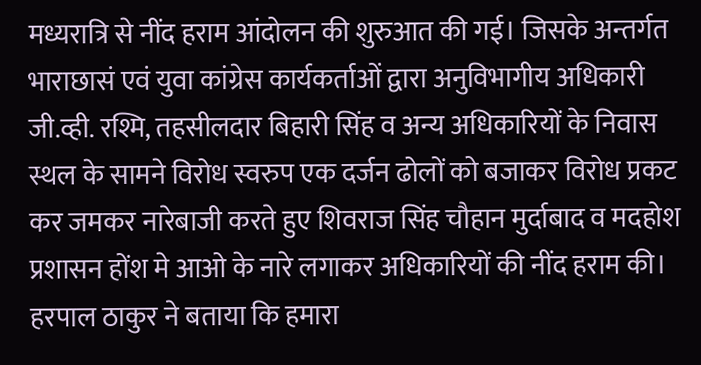मध्यरात्रि से नींद हराम आंदोलन की शुरुआत की गई। जिसके अन्तर्गत भाराछासं एवं युवा कांग्रेस कार्यकर्ताओं द्वारा अनुविभागीय अधिकारी जी.व्ही. रश्मि, तहसीलदार बिहारी सिंह व अन्य अधिकारियों के निवास स्थल के सामने विरोध स्वरुप एक दर्जन ढोलों को बजाकर विरोध प्रकट कर जमकर नारेबाजी करते हुए शिवराज सिंह चौहान मुर्दाबाद व मदहोश प्रशासन होंश मे आओ के नारे लगाकर अधिकारियों की नींद हराम की। हरपाल ठाकुर ने बताया कि हमारा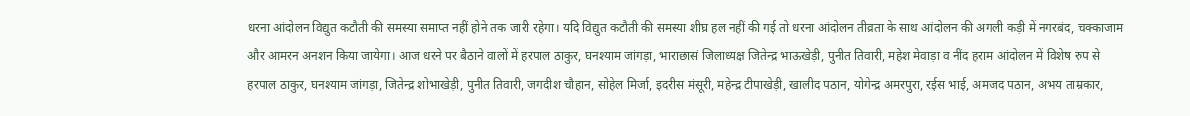धरना आंदोलन विद्युत कटौती की समस्या समाप्त नहीं होने तक जारी रहेगा। यदि विद्युत कटौती की समस्या शीघ्र हल नहीं की गई तो धरना आंदोलन तीव्रता के साथ आंदोलन की अगली कड़ी में नगरबंद, चक्काजाम और आमरन अनशन किया जायेगा। आज धरने पर बैठाने वालों में हरपाल ठाकुर, घनश्याम जांगड़ा, भाराछासं जिलाध्यक्ष जितेन्द्र भाऊखेड़ी, पुनीत तिवारी, महेश मेवाड़ा व नींद हराम आंदोलन में विशेष रुप से हरपाल ठाकुर, घनश्याम जांगड़ा, जितेन्द्र शोभाखेड़ी, पुनीत तिवारी, जगदीश चौहान, सोहेल मिर्जा, इदरीस मंसूरी, महेन्द्र टीपाखेड़ी, खालीद पठान, योगेन्द्र अमरपुरा, रईस भाई, अमजद पठान, अभय ताम्रकार,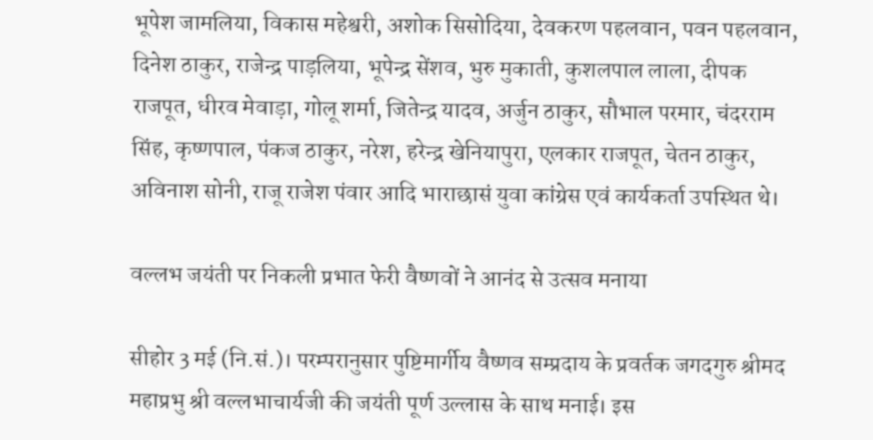भूपेश जामलिया, विकास महेश्वरी, अशोक सिसोदिया, देवकरण पहलवान, पवन पहलवान, दिनेश ठाकुर, राजेन्द्र पाड़लिया, भूपेन्द्र सेंशव, भुरु मुकाती, कुशलपाल लाला, दीपक राजपूत, धीरव मेवाड़ा, गोलू शर्मा, जितेन्द्र यादव, अर्जुन ठाकुर, सौभाल परमार, चंदरराम सिंह, कृष्णपाल, पंकज ठाकुर, नरेश, हरेन्द्र खेनियापुरा, एलकार राजपूत, चेतन ठाकुर, अविनाश सोनी, राजू राजेश पंवार आदि भाराछासं युवा कांग्रेस एवं कार्यकर्ता उपस्थित थे।

वल्लभ जयंती पर निकली प्रभात फेरी वैष्णवों ने आनंद से उत्सव मनाया

सीहोर 3 मई (नि.सं.)। परम्परानुसार पुष्टिमार्गीय वैष्णव सम्प्रदाय के प्रवर्तक जगदगुरु श्रीमद महाप्रभु श्री वल्लभाचार्यजी की जयंती पूर्ण उल्लास के साथ मनाई। इस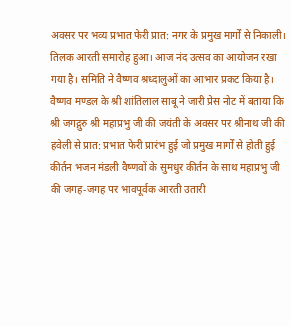अवसर पर भव्य प्रभात फेरी प्रात: नगर के प्रमुख मार्गों से निकाली। तिलक आरती समारोह हुआ। आज नंद उत्सव का आयोजन रखा गया है। समिति ने वैष्णव श्रध्दालुओं का आभार प्रकट किया है।
वैष्णव मण्डल के श्री शांतिलाल साबू ने जारी प्रेस नोट में बताया कि श्री जगद्गुरु श्री महाप्रभु जी की जयंती के अवसर पर श्रीनाथ जी की हवेली से प्रात: प्रभात फेरी प्रारंभ हुई जो प्रमुख मार्गों से होती हुई कीर्तन भजन मंडली वैष्णवों के सुमधुर कीर्तन के साथ महाप्रभु जी की जगह-जगह पर भावपूर्वक आरती उतारी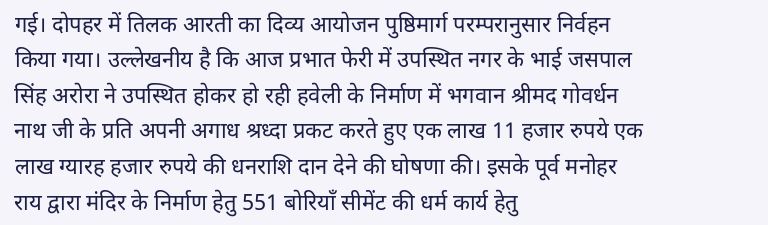गई। दोपहर में तिलक आरती का दिव्य आयोजन पुष्ठिमार्ग परम्परानुसार निर्वहन किया गया। उल्लेखनीय है कि आज प्रभात फेरी में उपस्थित नगर के भाई जसपाल सिंह अरोरा ने उपस्थित होकर हो रही हवेली के निर्माण में भगवान श्रीमद गोवर्धन नाथ जी के प्रति अपनी अगाध श्रध्दा प्रकट करते हुए एक लाख 11 हजार रुपये एक लाख ग्यारह हजार रुपये की धनराशि दान देने की घोषणा की। इसके पूर्व मनोहर राय द्वारा मंदिर के निर्माण हेतु 551 बोरियाँ सीमेंट की धर्म कार्य हेतु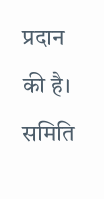प्रदान की है। समिति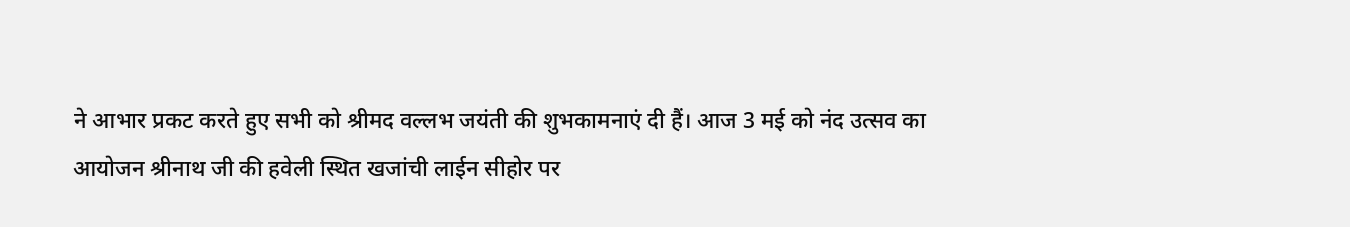ने आभार प्रकट करते हुए सभी को श्रीमद वल्लभ जयंती की शुभकामनाएं दी हैं। आज 3 मई को नंद उत्सव का आयोजन श्रीनाथ जी की हवेली स्थित खजांची लाईन सीहोर पर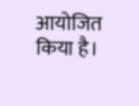आयोजित किया है।